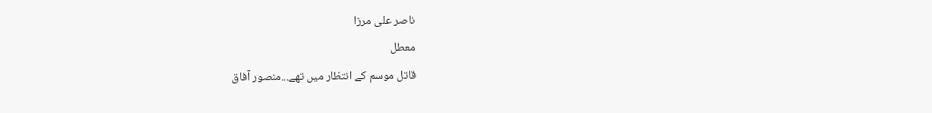ناصر علی مرزا
معطل
قاتل موسم کے انتظار میں تھے...منصور آفاق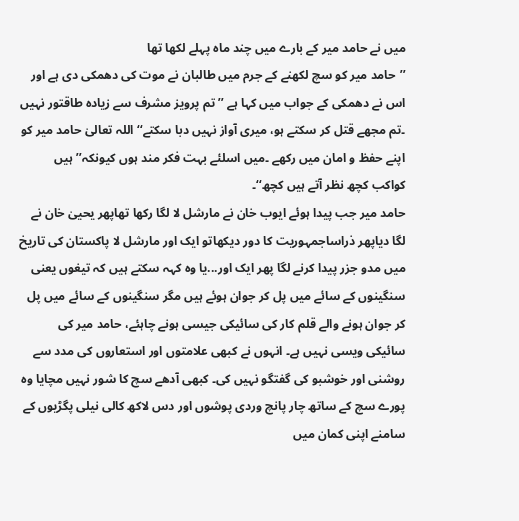میں نے حامد میر کے بارے میں چند ماہ پہلے لکھا تھا
’’حامد میر کو سچ لکھنے کے جرم میں طالبان نے موت کی دھمکی دی ہے اور اس نے دھمکی کے جواب میں کہا ہے ’’تم پرویز مشرف سے زیادہ طاقتور نہیں ۔تم مجھے قتل کر سکتے ہو، میری آواز نہیں دبا سکتے‘‘اللہ تعالیٰ حامد میر کو اپنے حفظ و امان میں رکھے ۔میں اسلئے بہت فکر مند ہوں کیونکہ’’ہیں کواکب کچھ نظر آتے ہیں کچھ‘‘۔
حامد میر جب پیدا ہوئے ایوب خان نے مارشل لا لگا رکھا تھاپھر یحییٰ خان نے لگا دیاپھر ذراساجمہوریت کا دور دیکھاتو ایک اور مارشل لا پاکستان کی تاریخ میں مدو جزر پیدا کرنے لگا پھر ایک اور...یا وہ کہہ سکتے ہیں کہ تیغوں یعنی سنگینوں کے سائے میں پل کر جوان ہوئے ہیں مگر سنگینوں کے سائے میں پل کر جوان ہونے والے قلم کار کی سائیکی جیسی ہونے چاہئے، حامد میر کی سائیکی ویسی نہیں ہے۔ انہوں نے کبھی علامتوں اور استعاروں کی مدد سے روشنی اور خوشبو کی گفتگو نہیں کی۔ کبھی آدھے سچ کا شور نہیں مچایا وہ پورے سچ کے ساتھ چار پانچ وردی پوشوں اور دس لاکھ کالی نیلی پگڑیوں کے سامنے اپنی کمان میں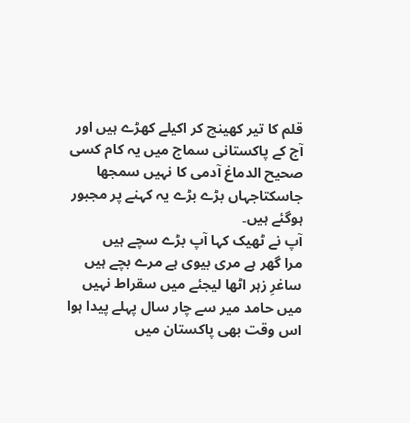قلم کا تیر کھینچ کر اکیلے کھڑے ہیں اور آج کے پاکستانی سماج میں یہ کام کسی صحیح الدماغ آدمی کا نہیں سمجھا جاسکتاجہاں بڑے بڑے یہ کہنے پر مجبور ہوگئے ہیں۔
آپ نے ٹھیک کہا آپ بڑے سچے ہیں
مرا گھر ہے مری بیوی ہے مرے بچے ہیں
ساغرِ زہر اٹھا لیجئے میں سقراط نہیں
میں حامد میر سے چار سال پہلے پیدا ہوا اس وقت بھی پاکستان میں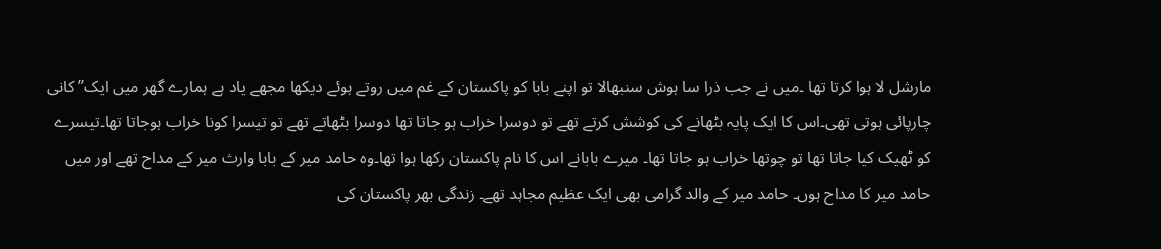مارشل لا ہوا کرتا تھا ۔میں نے جب ذرا سا ہوش سنبھالا تو اپنے بابا کو پاکستان کے غم میں روتے ہوئے دیکھا مجھے یاد ہے ہمارے گھر میں ایک’’ کانی چارپائی ہوتی تھی۔اس کا ایک پایہ بٹھانے کی کوشش کرتے تھے تو دوسرا خراب ہو جاتا تھا دوسرا بٹھاتے تھے تو تیسرا کونا خراب ہوجاتا تھا۔تیسرے کو ٹھیک کیا جاتا تھا تو چوتھا خراب ہو جاتا تھا۔ میرے بابانے اس کا نام پاکستان رکھا ہوا تھا۔وہ حامد میر کے بابا وارث میر کے مداح تھے اور میں حامد میر کا مداح ہوں۔ حامد میر کے والد گرامی بھی ایک عظیم مجاہد تھے۔ زندگی بھر پاکستان کی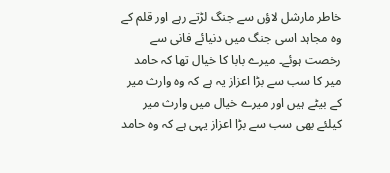خاطر مارشل لاؤں سے جنگ لڑتے رہے اور قلم کے وہ مجاہد اسی جنگ میں دنیائے فانی سے رخصت ہوئے۔ میرے بابا کا خیال تھا کہ حامد میر کا سب سے بڑا اعزاز یہ ہے کہ وہ وارث میر کے بیٹے ہیں اور میرے خیال میں وارث میر کیلئے بھی سب سے بڑا اعزاز یہی ہے کہ وہ حامد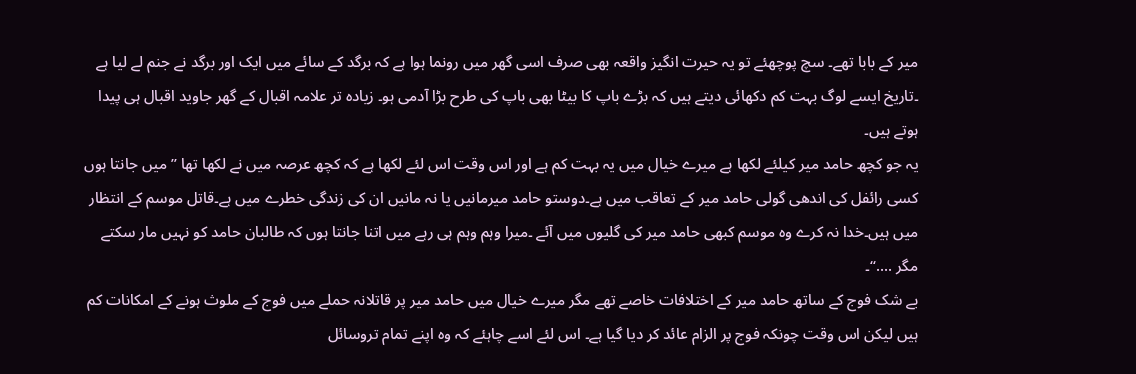میر کے بابا تھے۔ سچ پوچھئے تو یہ حیرت انگیز واقعہ بھی صرف اسی گھر میں رونما ہوا ہے کہ برگد کے سائے میں ایک اور برگد نے جنم لے لیا ہے ۔تاریخ ایسے لوگ بہت کم دکھائی دیتے ہیں کہ بڑے باپ کا بیٹا بھی باپ کی طرح بڑا آدمی ہو۔ زیادہ تر علامہ اقبال کے گھر جاوید اقبال ہی پیدا ہوتے ہیں۔
یہ جو کچھ حامد میر کیلئے لکھا ہے میرے خیال میں یہ بہت کم ہے اور اس وقت اس لئے لکھا ہے کہ کچھ عرصہ میں نے لکھا تھا ’’میں جانتا ہوں کسی رائفل کی اندھی گولی حامد میر کے تعاقب میں ہے۔دوستو حامد میرمانیں یا نہ مانیں ان کی زندگی خطرے میں ہے۔قاتل موسم کے انتظار میں ہیں۔خدا نہ کرے وہ موسم کبھی حامد میر کی گلیوں میں آئے ۔میرا وہم وہم ہی رہے میں اتنا جانتا ہوں کہ طالبان حامد کو نہیں مار سکتے مگر ....‘‘۔
بے شک فوج کے ساتھ حامد میر کے اختلافات خاصے تھے مگر میرے خیال میں حامد میر پر قاتلانہ حملے میں فوج کے ملوث ہونے کے امکانات کم ہیں لیکن اس وقت چونکہ فوج پر الزام عائد کر دیا گیا ہے۔ اس لئے اسے چاہئے کہ وہ اپنے تمام تروسائل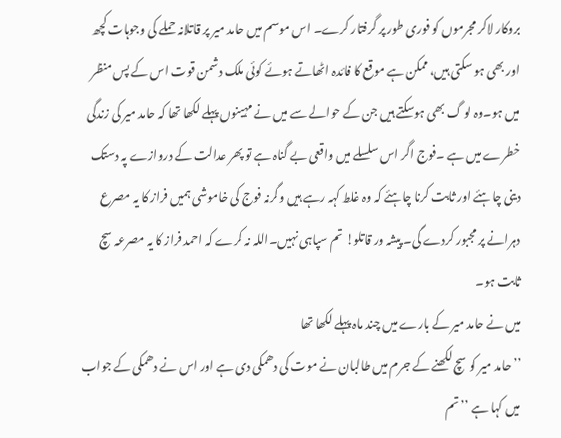بروکار لاکر مجرموں کو فوری طور پر گرفتار کرے۔ اس موسم میں حامد میر پر قاتلانہ حملے کی وجوہات کچھ اور بھی ہو سکتی ہیں، ممکن ہے موقع کا فائدہ اٹھاتے ہوئے کوئی ملک دشمن قوت اس کے پس منظر میں ہو۔وہ لو گ بھی ہوسکتے ہیں جن کے حوالے سے میں نے مہینوں پہلے لکھا تھا کہ حامد میر کی زندگی خطرے میں ہے ۔فوج اگر اس سلسلے میں واقعی بے گناہ ہے تو پھر عدالت کے دروازے پہ دستک دینی چاہئے اور ثابت کرنا چاہئے کہ وہ غلط کہہ رہے ہیں وگرنہ فوج کی خاموشی ہمیں فراز کا یہ مصرع دہرانے پر مجبور کردے گی۔ پیشہ ور قاتلو! تم سپاہی نہیں۔اللہ نہ کرے کہ احمد فراز کا یہ مصرعہ سچ ثابت ہو۔
میں نے حامد میر کے بارے میں چند ماہ پہلے لکھا تھا
’’حامد میر کو سچ لکھنے کے جرم میں طالبان نے موت کی دھمکی دی ہے اور اس نے دھمکی کے جواب میں کہا ہے ’’تم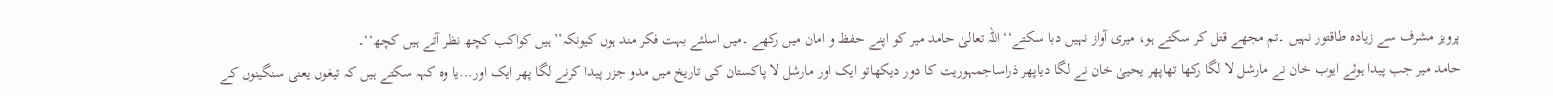پرویز مشرف سے زیادہ طاقتور نہیں ۔تم مجھے قتل کر سکتے ہو، میری آواز نہیں دبا سکتے‘‘اللہ تعالیٰ حامد میر کو اپنے حفظ و امان میں رکھے ۔میں اسلئے بہت فکر مند ہوں کیونکہ’’ہیں کواکب کچھ نظر آتے ہیں کچھ‘‘۔
حامد میر جب پیدا ہوئے ایوب خان نے مارشل لا لگا رکھا تھاپھر یحییٰ خان نے لگا دیاپھر ذراساجمہوریت کا دور دیکھاتو ایک اور مارشل لا پاکستان کی تاریخ میں مدو جزر پیدا کرنے لگا پھر ایک اور...یا وہ کہہ سکتے ہیں کہ تیغوں یعنی سنگینوں کے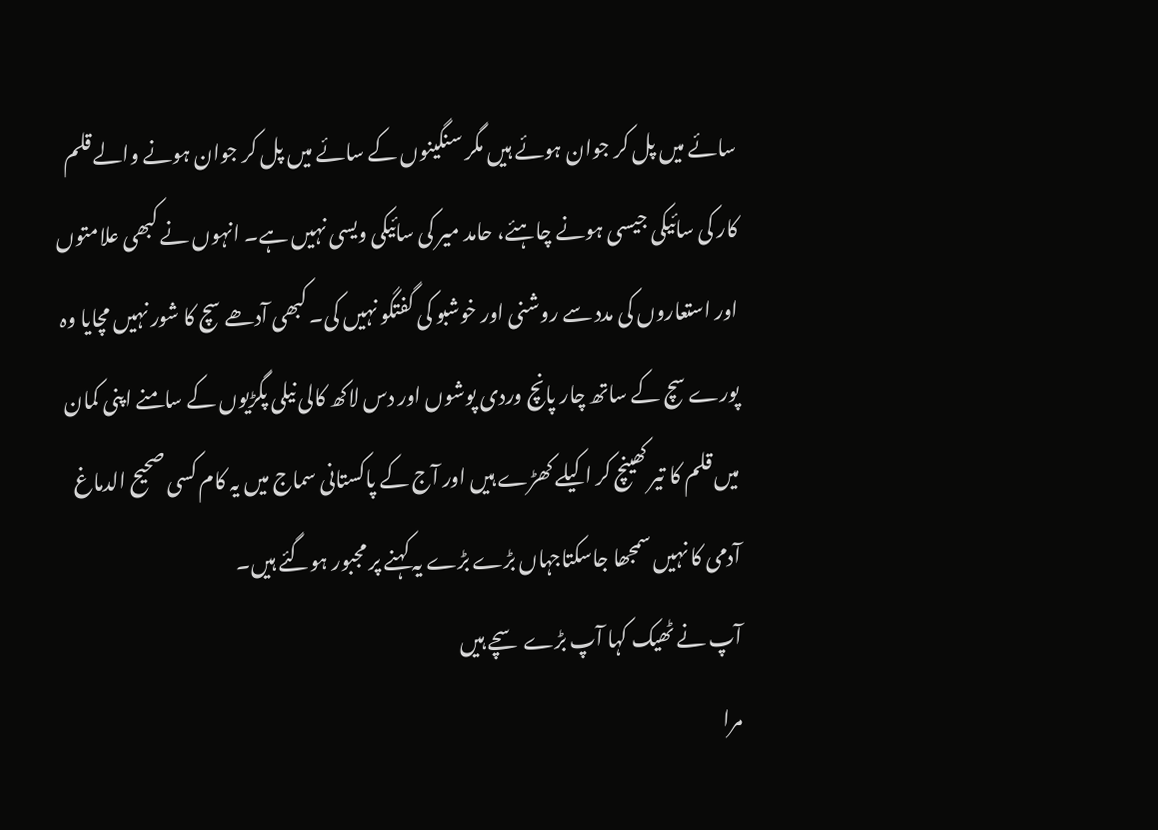سائے میں پل کر جوان ہوئے ہیں مگر سنگینوں کے سائے میں پل کر جوان ہونے والے قلم کار کی سائیکی جیسی ہونے چاہئے، حامد میر کی سائیکی ویسی نہیں ہے۔ انہوں نے کبھی علامتوں اور استعاروں کی مدد سے روشنی اور خوشبو کی گفتگو نہیں کی۔ کبھی آدھے سچ کا شور نہیں مچایا وہ پورے سچ کے ساتھ چار پانچ وردی پوشوں اور دس لاکھ کالی نیلی پگڑیوں کے سامنے اپنی کمان میں قلم کا تیر کھینچ کر اکیلے کھڑے ہیں اور آج کے پاکستانی سماج میں یہ کام کسی صحیح الدماغ آدمی کا نہیں سمجھا جاسکتاجہاں بڑے بڑے یہ کہنے پر مجبور ہوگئے ہیں۔
آپ نے ٹھیک کہا آپ بڑے سچے ہیں
مرا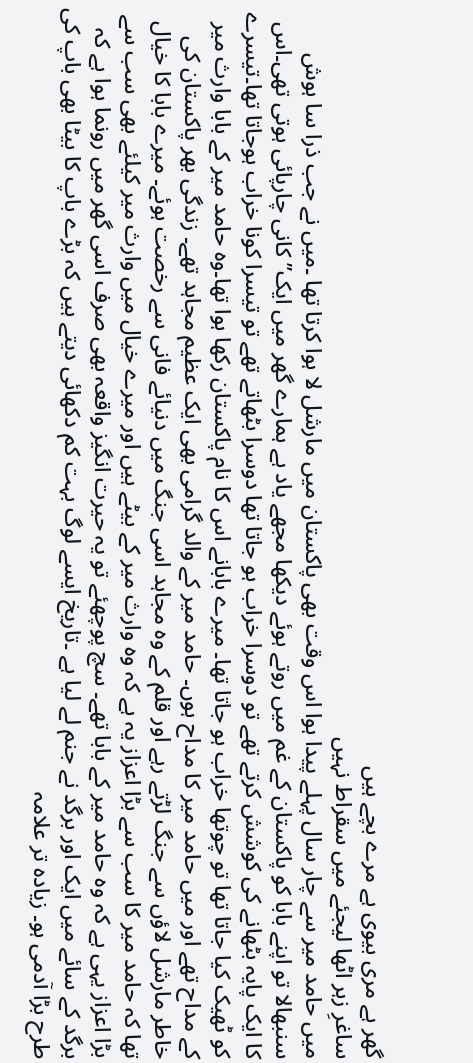گھر ہے مری بیوی ہے مرے بچے ہیں
ساغرِ زہر اٹھا لیجئے میں سقراط نہیں
میں حامد میر سے چار سال پہلے پیدا ہوا اس وقت بھی پاکستان میں مارشل لا ہوا کرتا تھا ۔میں نے جب ذرا سا ہوش سنبھالا تو اپنے بابا کو پاکستان کے غم میں روتے ہوئے دیکھا مجھے یاد ہے ہمارے گھر میں ایک’’ کانی چارپائی ہوتی تھی۔اس کا ایک پایہ بٹھانے کی کوشش کرتے تھے تو دوسرا خراب ہو جاتا تھا دوسرا بٹھاتے تھے تو تیسرا کونا خراب ہوجاتا تھا۔تیسرے کو ٹھیک کیا جاتا تھا تو چوتھا خراب ہو جاتا تھا۔ میرے بابانے اس کا نام پاکستان رکھا ہوا تھا۔وہ حامد میر کے بابا وارث میر کے مداح تھے اور میں حامد میر کا مداح ہوں۔ حامد میر کے والد گرامی بھی ایک عظیم مجاہد تھے۔ زندگی بھر پاکستان کی خاطر مارشل لاؤں سے جنگ لڑتے رہے اور قلم کے وہ مجاہد اسی جنگ میں دنیائے فانی سے رخصت ہوئے۔ میرے بابا کا خیال تھا کہ حامد میر کا سب سے بڑا اعزاز یہ ہے کہ وہ وارث میر کے بیٹے ہیں اور میرے خیال میں وارث میر کیلئے بھی سب سے بڑا اعزاز یہی ہے کہ وہ حامد میر کے بابا تھے۔ سچ پوچھئے تو یہ حیرت انگیز واقعہ بھی صرف اسی گھر میں رونما ہوا ہے کہ برگد کے سائے میں ایک اور برگد نے جنم لے لیا ہے ۔تاریخ ایسے لوگ بہت کم دکھائی دیتے ہیں کہ بڑے باپ کا بیٹا بھی باپ کی طرح بڑا آدمی ہو۔ زیادہ تر علامہ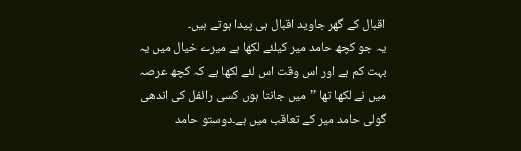اقبال کے گھر جاوید اقبال ہی پیدا ہوتے ہیں۔
یہ جو کچھ حامد میر کیلئے لکھا ہے میرے خیال میں یہ بہت کم ہے اور اس وقت اس لئے لکھا ہے کہ کچھ عرصہ میں نے لکھا تھا ’’میں جانتا ہوں کسی رائفل کی اندھی گولی حامد میر کے تعاقب میں ہے۔دوستو حامد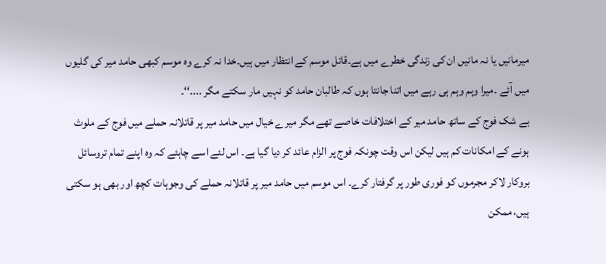میرمانیں یا نہ مانیں ان کی زندگی خطرے میں ہے۔قاتل موسم کے انتظار میں ہیں۔خدا نہ کرے وہ موسم کبھی حامد میر کی گلیوں میں آئے ۔میرا وہم وہم ہی رہے میں اتنا جانتا ہوں کہ طالبان حامد کو نہیں مار سکتے مگر ....‘‘۔
بے شک فوج کے ساتھ حامد میر کے اختلافات خاصے تھے مگر میرے خیال میں حامد میر پر قاتلانہ حملے میں فوج کے ملوث ہونے کے امکانات کم ہیں لیکن اس وقت چونکہ فوج پر الزام عائد کر دیا گیا ہے۔ اس لئے اسے چاہئے کہ وہ اپنے تمام تروسائل بروکار لاکر مجرموں کو فوری طور پر گرفتار کرے۔ اس موسم میں حامد میر پر قاتلانہ حملے کی وجوہات کچھ اور بھی ہو سکتی ہیں، ممکن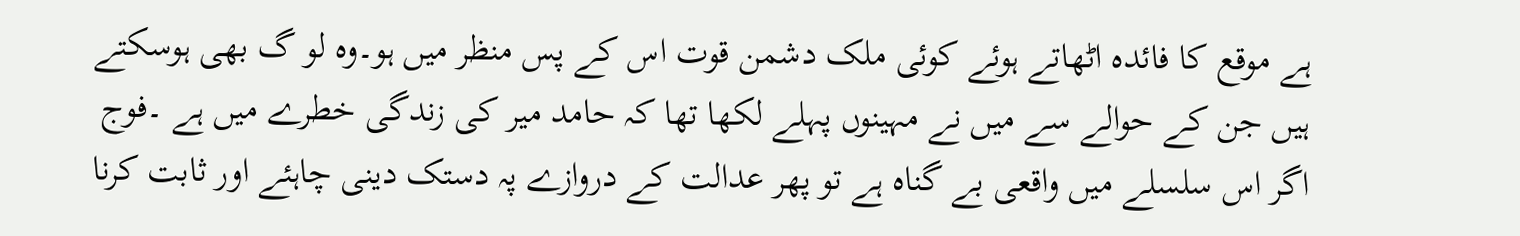ہے موقع کا فائدہ اٹھاتے ہوئے کوئی ملک دشمن قوت اس کے پس منظر میں ہو۔وہ لو گ بھی ہوسکتے ہیں جن کے حوالے سے میں نے مہینوں پہلے لکھا تھا کہ حامد میر کی زندگی خطرے میں ہے ۔فوج اگر اس سلسلے میں واقعی بے گناہ ہے تو پھر عدالت کے دروازے پہ دستک دینی چاہئے اور ثابت کرنا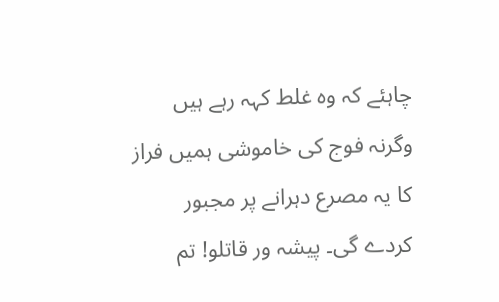چاہئے کہ وہ غلط کہہ رہے ہیں وگرنہ فوج کی خاموشی ہمیں فراز کا یہ مصرع دہرانے پر مجبور کردے گی۔ پیشہ ور قاتلو! تم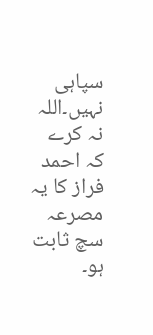سپاہی نہیں۔اللہ نہ کرے کہ احمد فراز کا یہ مصرعہ سچ ثابت ہو۔